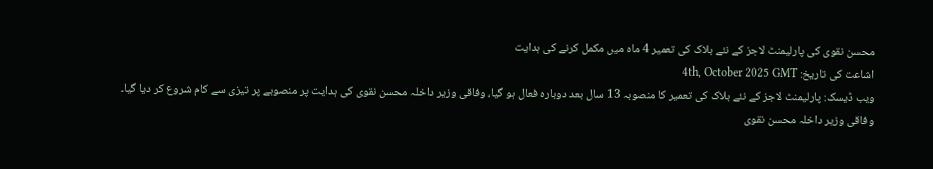محسن نقوی کی پارلیمنٹ لاجز کے نئے بلاک کی تعمیر 4 ماہ میں مکمل کرنے کی ہدایت
اشاعت کی تاریخ: 4th, October 2025 GMT
ویب ڈیسک: پارلیمنٹ لاجز کے نئے بلاک کی تعمیر کا منصوبہ 13 سال بعد دوبارہ فعال ہو گیا، وفاقی وزیر داخلہ محسن نقوی کی ہدایت پر منصوبے پر تیزی سے کام شروع کر دیا گیا۔
وفاقی وزیر داخلہ محسن نقوی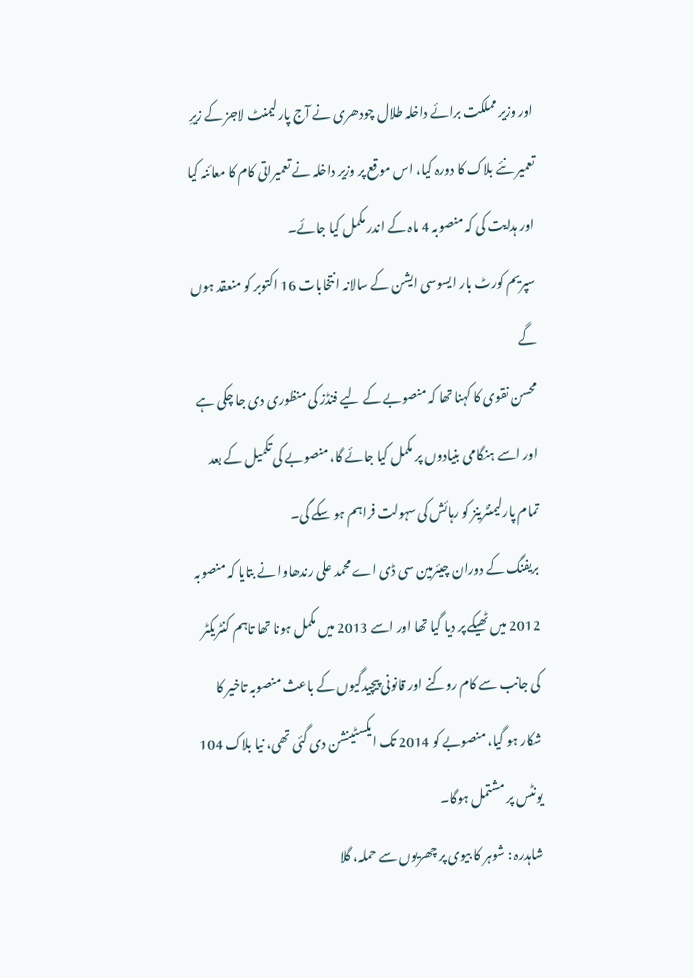اور وزیر مملکت برائے داخلہ طلال چودھری نے آج پارلیمنٹ لاجز کے زیرِ تعمیر نئے بلاک کا دورہ کیا، اس موقع پر وزیر داخلہ نے تعمیراتی کام کا معائنہ کیا اور ہدایت کی کہ منصوبہ 4 ماہ کے اندر مکمل کیا جائے۔
سپریم کورٹ بار ایسوسی ایشن کے سالانہ انتخابات 16 اکتوبر کو منعقد ہوں گے
محسن نقوی کا کہنا تھا کہ منصوبے کے لیے فنڈز کی منظوری دی جا چکی ہے اور اسے ہنگامی بنیادوں پر مکمل کیا جائے گا، منصوبے کی تکمیل کے بعد تمام پارلیمنٹرینز کو رہائش کی سہولت فراہم ہو سکے گی۔
بریفنگ کے دوران چیئرمین سی ڈی اے محمد علی رندھاوا نے بتایا کہ منصوبہ 2012 میں ٹھیکے پر دیا گیا تھا اور اسے 2013 میں مکمل ہونا تھا تاہم کنٹریکٹر کی جانب سے کام روکنے اور قانونی پیچیدگیوں کے باعث منصوبہ تاخیر کا شکار ہو گیا، منصوبے کو 2014 تک ایکسٹینشن دی گئی تھی، نیا بلاک 104 یونٹس پر مشتمل ہوگا۔
شاہدرہ : شوہر کا بیوی پر چھریوں سے حملہ، گلا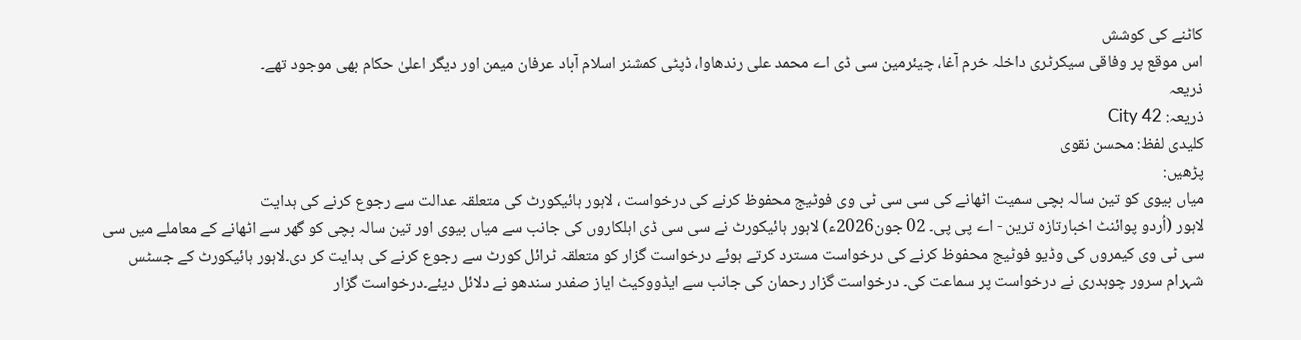کاٹنے کی کوشش
اس موقع پر وفاقی سیکرٹری داخلہ خرم آغا، چیئرمین سی ڈی اے محمد علی رندھاوا، ڈپٹی کمشنر اسلام آباد عرفان میمن اور دیگر اعلیٰ حکام بھی موجود تھے۔
ذریعہ
ذریعہ: City 42
کلیدی لفظ: محسن نقوی
پڑھیں:
میاں بیوی کو تین سالہ بچی سمیت اٹھانے کی سی سی ٹی وی فوٹیج محفوظ کرنے کی درخواست ، لاہور ہائیکورٹ کی متعلقہ عدالت سے رجوع کرنے کی ہدایت
لاہور (اُردو پوائنٹ اخبارتازہ ترین - اے پی پی۔ 02 جون2026ء) لاہور ہائیکورٹ نے سی سی ڈی اہلکاروں کی جانب سے میاں بیوی اور تین سالہ بچی کو گھر سے اٹھانے کے معاملے میں سی سی ٹی وی کیمروں کی وڈیو فوٹیج محفوظ کرنے کی درخواست مسترد کرتے ہوئے درخواست گزار کو متعلقہ ٹرائل کورٹ سے رجوع کرنے کی ہدایت کر دی۔لاہور ہائیکورٹ کے جسٹس شہرام سرور چوہدری نے درخواست پر سماعت کی۔ درخواست گزار رحمان کی جانب سے ایڈووکیٹ ایاز صفدر سندھو نے دلائل دیئے۔درخواست گزار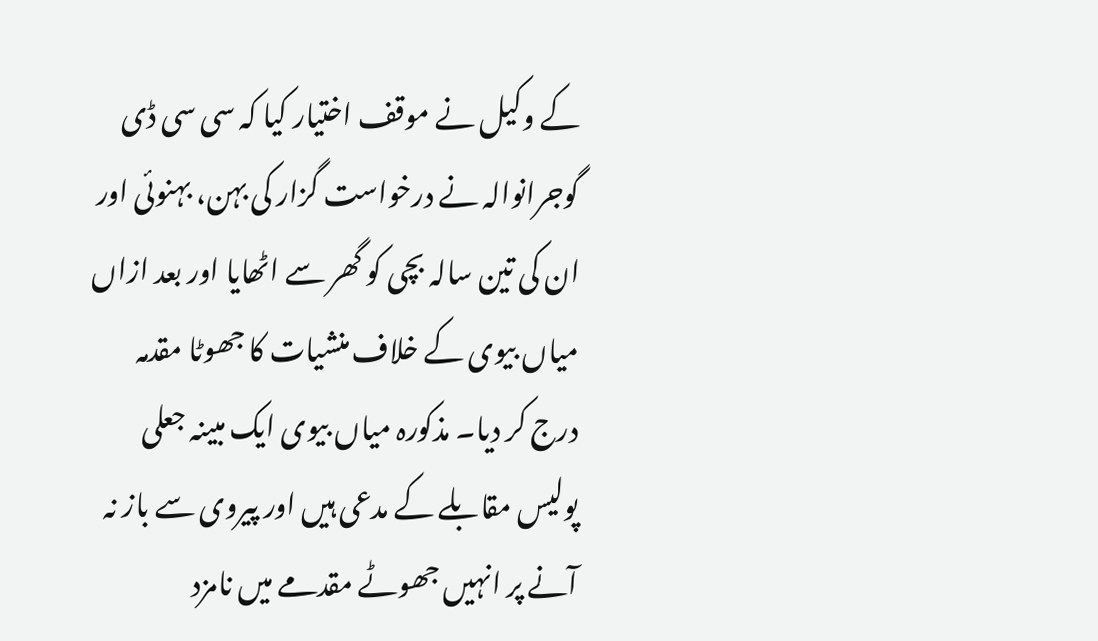کے وکیل نے موقف اختیار کیا کہ سی سی ڈی گوجرانوالہ نے درخواست گزار کی بہن، بہنوئی اور ان کی تین سالہ بچی کو گھر سے اٹھایا اور بعد ازاں میاں بیوی کے خلاف منشیات کا جھوٹا مقدمہ درج کر دیا۔ مذکورہ میاں بیوی ایک مبینہ جعلی پولیس مقابلے کے مدعی ہیں اور پیروی سے باز نہ آنے پر انہیں جھوٹے مقدمے میں نامزد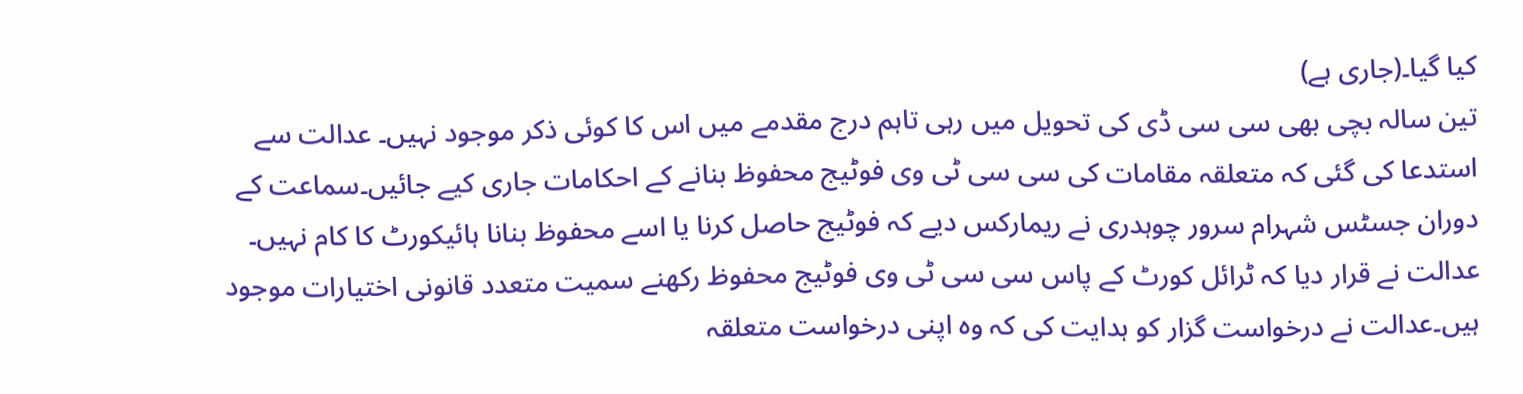کیا گیا۔(جاری ہے)
تین سالہ بچی بھی سی سی ڈی کی تحویل میں رہی تاہم درج مقدمے میں اس کا کوئی ذکر موجود نہیں۔ عدالت سے استدعا کی گئی کہ متعلقہ مقامات کی سی سی ٹی وی فوٹیج محفوظ بنانے کے احکامات جاری کیے جائیں۔سماعت کے دوران جسٹس شہرام سرور چوہدری نے ریمارکس دیے کہ فوٹیج حاصل کرنا یا اسے محفوظ بنانا ہائیکورٹ کا کام نہیں۔ عدالت نے قرار دیا کہ ٹرائل کورٹ کے پاس سی سی ٹی وی فوٹیج محفوظ رکھنے سمیت متعدد قانونی اختیارات موجود ہیں۔عدالت نے درخواست گزار کو ہدایت کی کہ وہ اپنی درخواست متعلقہ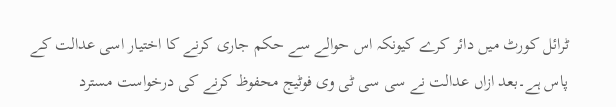ٹرائل کورٹ میں دائر کرے کیونکہ اس حوالے سے حکم جاری کرنے کا اختیار اسی عدالت کے پاس ہے۔بعد ازاں عدالت نے سی سی ٹی وی فوٹیج محفوظ کرنے کی درخواست مسترد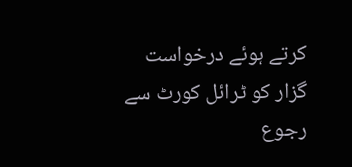کرتے ہوئے درخواست گزار کو ٹرائل کورٹ سے رجوع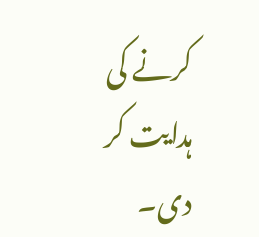کرنے کی ہدایت کر دی۔